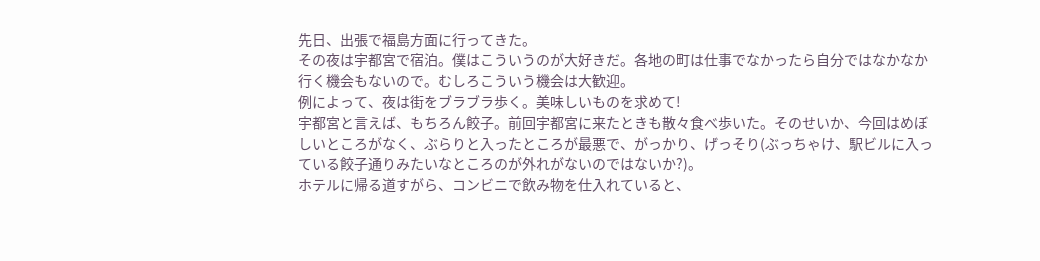先日、出張で福島方面に行ってきた。
その夜は宇都宮で宿泊。僕はこういうのが大好きだ。各地の町は仕事でなかったら自分ではなかなか行く機会もないので。むしろこういう機会は大歓迎。
例によって、夜は街をブラブラ歩く。美味しいものを求めて!
宇都宮と言えば、もちろん餃子。前回宇都宮に来たときも散々食べ歩いた。そのせいか、今回はめぼしいところがなく、ぶらりと入ったところが最悪で、がっかり、げっそり(ぶっちゃけ、駅ビルに入っている餃子通りみたいなところのが外れがないのではないか?)。
ホテルに帰る道すがら、コンビニで飲み物を仕入れていると、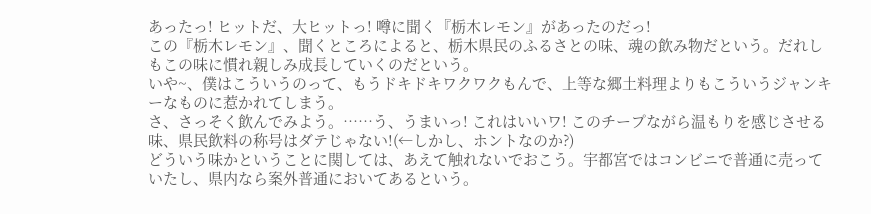あったっ! ヒットだ、大ヒットっ! 噂に聞く『栃木レモン』があったのだっ!
この『栃木レモン』、聞くところによると、栃木県民のふるさとの味、魂の飲み物だという。だれしもこの味に慣れ親しみ成長していくのだという。
いや~、僕はこういうのって、もうドキドキワクワクもんで、上等な郷土料理よりもこういうジャンキーなものに惹かれてしまう。
さ、さっそく飲んでみよう。……う、うまいっ! これはいいワ! このチープながら温もりを感じさせる味、県民飲料の称号はダテじゃない!(←しかし、ホントなのか?)
どういう味かということに関しては、あえて触れないでおこう。宇都宮ではコンビニで普通に売っていたし、県内なら案外普通においてあるという。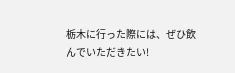栃木に行った際には、ぜひ飲んでいただきたい!